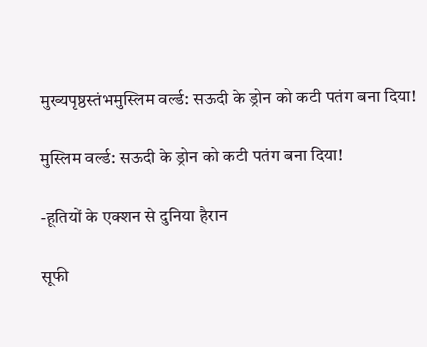मुख्यपृष्ठस्तंभमुस्लिम वर्ल्ड: सऊदी के ड्रोन को कटी पतंग बना दिया!

मुस्लिम वर्ल्ड: सऊदी के ड्रोन को कटी पतंग बना दिया!

-हूतियों के एक्शन से दुनिया हैरान

सूफी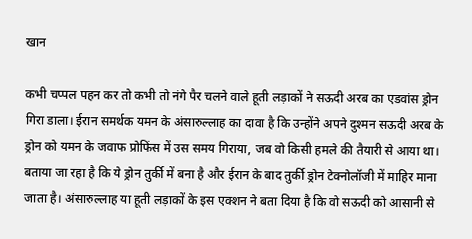खान

कभी चप्पल पहन कर तो कभी तो नंगे पैर चलने वाले हूती लड़ाकों ने सऊदी अरब का एडवांस ड्रोन गिरा डाला। ईरान समर्थक यमन के अंसारुल्लाह का दावा है कि उन्होंने अपने दुश्मन सऊदी अरब के ड्रोन को यमन के जवाफ प्रोफिंस में उस समय गिराया, जब वो किसी हमले की तैयारी से आया था। बताया जा रहा है कि ये ड्रोन तुर्की में बना है और ईरान के बाद तुर्की ड्रोन टेक्नोलॉजी में माहिर माना जाता है। अंसारुल्लाह या हूती लड़ाकों के इस एक्शन ने बता दिया है कि वो सऊदी को आसानी से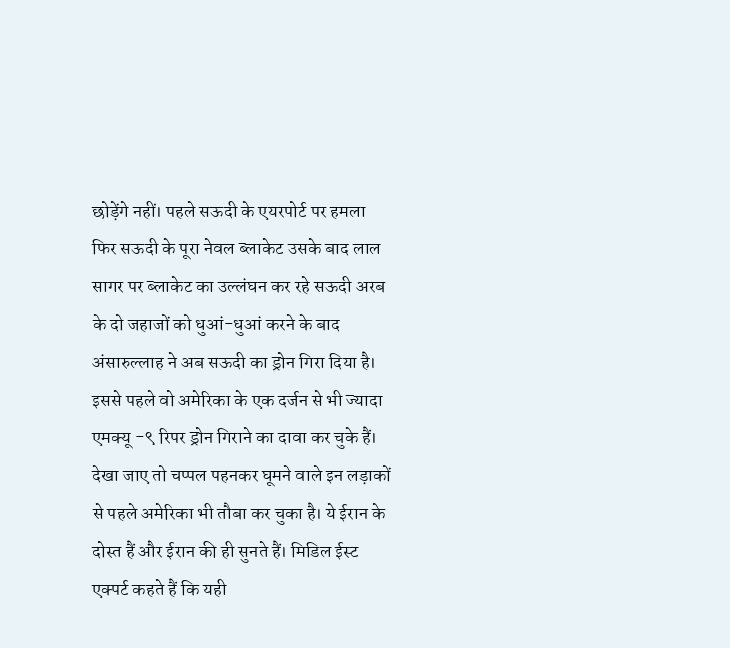छोड़ेंगे नहीं। पहले सऊदी के एयरपोर्ट पर हमला फिर सऊदी के पूरा नेवल ब्लाकेट उसके बाद लाल सागर पर ब्लाकेट का उल्लंघन कर रहे सऊदी अरब के दो जहाजों को धुआं-धुआं करने के बाद अंसारुल्लाह ने अब सऊदी का ड्रोन गिरा दिया है। इससे पहले वो अमेरिका के एक दर्जन से भी ज्यादा एमक्यू -९ रिपर ड्रोन गिराने का दावा कर चुके हैं।
देखा जाए तो चप्पल पहनकर घूमने वाले इन लड़ाकों से पहले अमेरिका भी तौबा कर चुका है। ये ईरान के दोस्त हैं और ईरान की ही सुनते हैं। मिडिल ईस्ट एक्पर्ट कहते हैं कि यही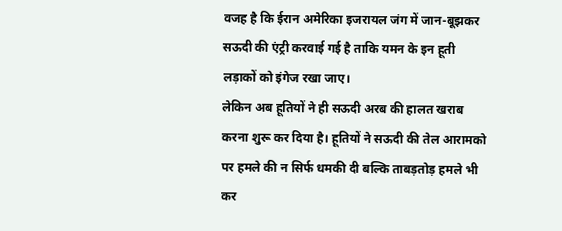वजह है कि ईरान अमेरिका इजरायल जंग में जान-बूझकर सऊदी की एंट्री करवाई गई है ताकि यमन के इन हूती लड़ाकों को इंगेज रखा जाए।
लेकिन अब हूतियों ने ही सऊदी अरब की हालत खराब करना शुरू कर दिया है। हूतियों ने सऊदी की तेल आरामको पर हमले की न सिर्फ धमकी दी बल्कि ताबड़तोड़ हमले भी कर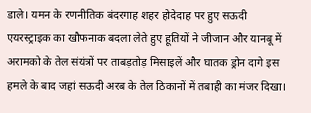डाले। यमन के रणनीतिक बंदरगाह शहर होदेदाह पर हुए सऊदी एयरस्ट्राइक का खौफनाक बदला लेते हुए हूतियों ने जीजान और यानबू में अरामको के तेल संयंत्रों पर ताबड़तोड़ मिसाइलें और घातक ड्रोन दागे इस हमले के बाद जहां सऊदी अरब के तेल ठिकानों में तबाही का मंजर दिखा।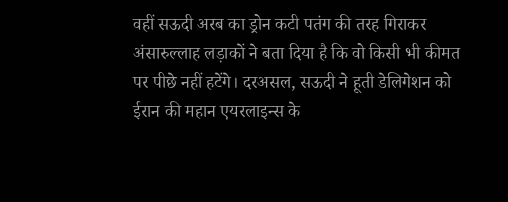वहीं सऊदी अरब का ड्रोन कटी पतंग की तरह गिराकर अंसारुल्लाह लड़ाकों ने बता दिया है कि वो किसी भी कीमत पर पीछे नहीं हटेंगे। दरअसल, सऊदी ने हूती डेलिगेशन को ईरान की महान एयरलाइन्स के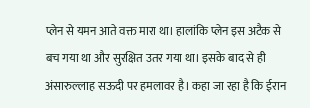प्लेन से यमन आते वक्त मारा था। हालांकि प्लेन इस अटैक से बच गया था और सुरक्षित उतर गया था। इसके बाद से ही अंसारुल्लाह सऊदी पर हमलावर है। कहा जा रहा है कि ईरान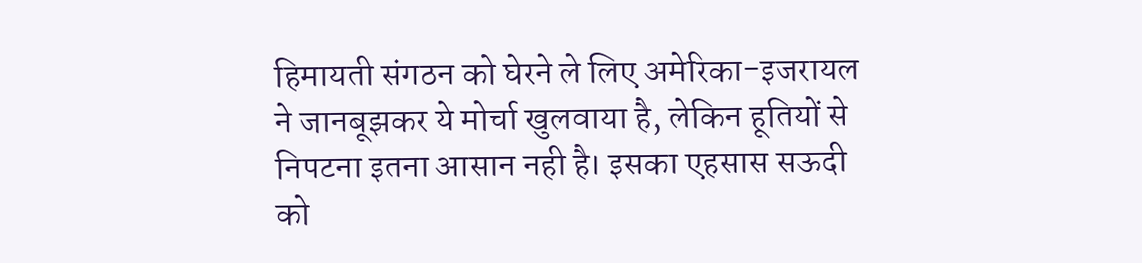हिमायती संगठन को घेरने ले लिए अमेरिका-इजरायल ने जानबूझकर ये मोर्चा खुलवाया है, लेकिन हूतियों से निपटना इतना आसान नही है। इसका एहसास सऊदी को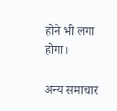होने भी लगा होगा।

अन्य समाचार